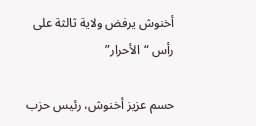أخنوش يرفض ولاية ثالثة على رأس “الأحرار”

حسم عزيز أخنوش، رئيس حزب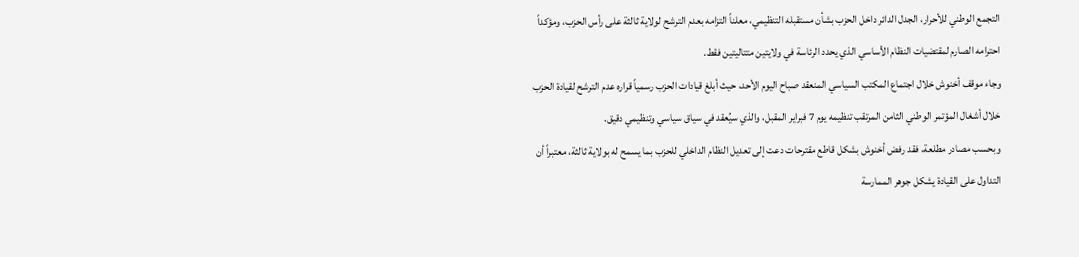التجمع الوطني للأحرار، الجدل الدائر داخل الحزب بشأن مستقبله التنظيمي، معلناً التزامه بعدم الترشح لولاية ثالثة على رأس الحزب، ومؤكداً احترامه الصارم لمقتضيات النظام الأساسي الذي يحدد الرئاسة في ولايتين متتاليتين فقط.
وجاء موقف أخنوش خلال اجتماع المكتب السياسي المنعقد صباح اليوم الأحد، حيث أبلغ قيادات الحزب رسمياً قراره عدم الترشح لقيادة الحزب خلال أشغال المؤتمر الوطني الثامن المرتقب تنظيمه يوم 7 فبراير المقبل، والذي سيُعقد في سياق سياسي وتنظيمي دقيق.
وبحسب مصادر مطلعة، فقد رفض أخنوش بشكل قاطع مقترحات دعت إلى تعديل النظام الداخلي للحزب بما يسمح له بولاية ثالثة، معتبراً أن التداول على القيادة يشكل جوهر الممارسة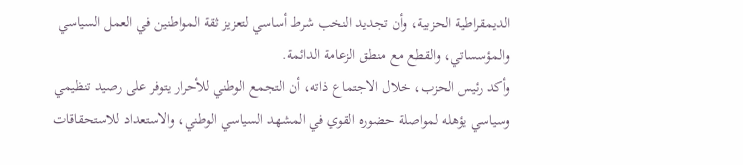الديمقراطية الحزبية، وأن تجديد النخب شرط أساسي لتعزيز ثقة المواطنين في العمل السياسي والمؤسساتي، والقطع مع منطق الزعامة الدائمة.
وأكد رئيس الحزب، خلال الاجتماع ذاته، أن التجمع الوطني للأحرار يتوفر على رصيد تنظيمي وسياسي يؤهله لمواصلة حضوره القوي في المشهد السياسي الوطني، والاستعداد للاستحقاقات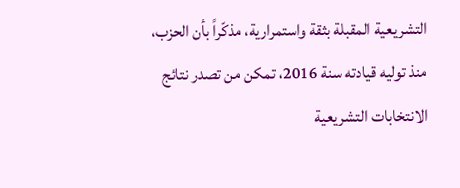التشريعية المقبلة بثقة واستمرارية، مذكّراً بأن الحزب، منذ توليه قيادته سنة 2016، تمكن من تصدر نتائج الانتخابات التشريعية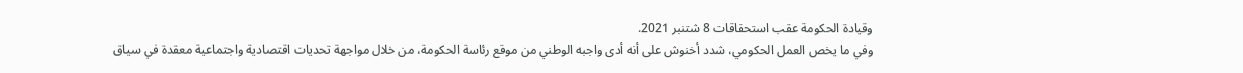وقيادة الحكومة عقب استحقاقات 8 شتنبر 2021.
وفي ما يخص العمل الحكومي، شدد أخنوش على أنه أدى واجبه الوطني من موقع رئاسة الحكومة، من خلال مواجهة تحديات اقتصادية واجتماعية معقدة في سياق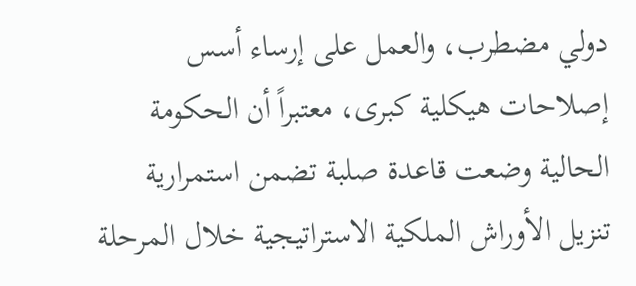دولي مضطرب، والعمل على إرساء أسس إصلاحات هيكلية كبرى، معتبراً أن الحكومة الحالية وضعت قاعدة صلبة تضمن استمرارية تنزيل الأوراش الملكية الاستراتيجية خلال المرحلة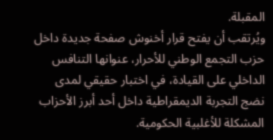المقبلة.
ويُرتقب أن يفتح قرار أخنوش صفحة جديدة داخل حزب التجمع الوطني للأحرار، عنوانها التنافس الداخلي على القيادة، في اختبار حقيقي لمدى نضج التجربة الديمقراطية داخل أحد أبرز الأحزاب المشكلة للأغلبية الحكومية.